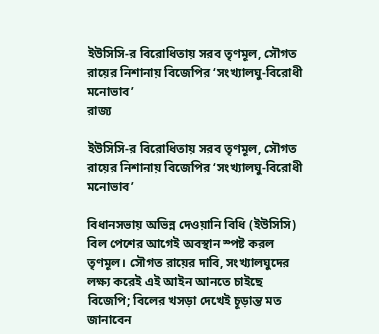ইউসিসি-র বিরোধিতায় সরব তৃণমূল, সৌগত রায়ের নিশানায় বিজেপির ‘সংখ্যালঘু-বিরোধী মনোভাব’
রাজ্য

ইউসিসি-র বিরোধিতায় সরব তৃণমূল, সৌগত রায়ের নিশানায় বিজেপির ‘সংখ্যালঘু-বিরোধী মনোভাব’

বিধানসভায় অভিন্ন দেওয়ানি বিধি (ইউসিসি) বিল পেশের আগেই অবস্থান স্পষ্ট করল তৃণমূল। সৌগত রায়ের দাবি, সংখ্যালঘুদের লক্ষ্য করেই এই আইন আনতে চাইছে বিজেপি; বিলের খসড়া দেখেই চূড়ান্ত মত জানাবেন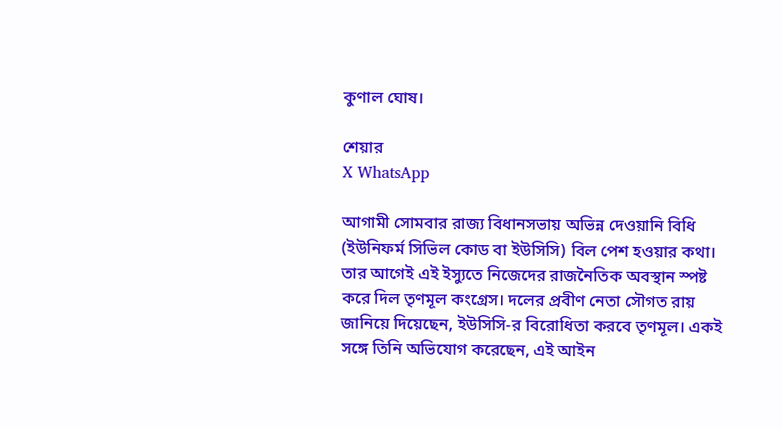কুণাল ঘোষ।

শেয়ার
X WhatsApp

আগামী সোমবার রাজ্য বিধানসভায় অভিন্ন দেওয়ানি বিধি (ইউনিফর্ম সিভিল কোড বা ইউসিসি) বিল পেশ হওয়ার কথা। তার আগেই এই ইস্যুতে নিজেদের রাজনৈতিক অবস্থান স্পষ্ট করে দিল তৃণমূল কংগ্রেস। দলের প্রবীণ নেতা সৌগত রায় জানিয়ে দিয়েছেন, ইউসিসি-র বিরোধিতা করবে তৃণমূল। একই সঙ্গে তিনি অভিযোগ করেছেন, এই আইন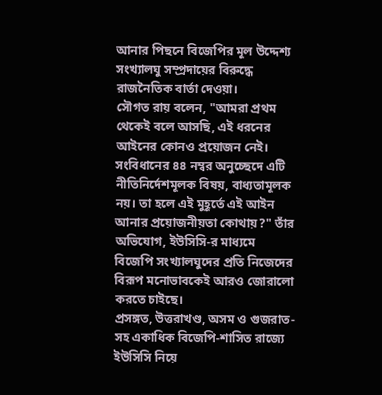আনার পিছনে বিজেপির মূল উদ্দেশ্য সংখ্যালঘু সম্প্রদায়ের বিরুদ্ধে রাজনৈতিক বার্তা দেওয়া।
সৌগত রায় বলেন, "আমরা প্রথম থেকেই বলে আসছি, এই ধরনের আইনের কোনও প্রয়োজন নেই। সংবিধানের ৪৪ নম্বর অনুচ্ছেদে এটি নীতিনির্দেশমূলক বিষয়, বাধ্যতামূলক নয়। তা হলে এই মুহূর্তে এই আইন আনার প্রয়োজনীয়তা কোথায়?" তাঁর অভিযোগ, ইউসিসি-র মাধ্যমে বিজেপি সংখ্যালঘুদের প্রতি নিজেদের বিরূপ মনোভাবকেই আরও জোরালো করতে চাইছে।
প্রসঙ্গত, উত্তরাখণ্ড, অসম ও গুজরাত-সহ একাধিক বিজেপি-শাসিত রাজ্যে ইউসিসি নিয়ে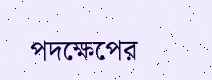পদক্ষেপের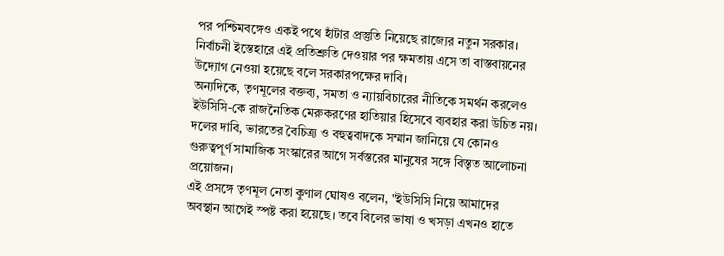পর পশ্চিমবঙ্গেও একই পথে হাঁটার প্রস্তুতি নিয়েছে রাজ্যের নতুন সরকার। নির্বাচনী ইস্তেহারে এই প্রতিশ্রুতি দেওয়ার পর ক্ষমতায় এসে তা বাস্তবায়নের উদ্যোগ নেওয়া হয়েছে বলে সরকারপক্ষের দাবি।
অন্যদিকে, তৃণমূলের বক্তব্য, সমতা ও ন্যায়বিচারের নীতিকে সমর্থন করলেও ইউসিসি-কে রাজনৈতিক মেরুকরণের হাতিয়ার হিসেবে ব্যবহার করা উচিত নয়। দলের দাবি, ভারতের বৈচিত্র্য ও বহুত্ববাদকে সম্মান জানিয়ে যে কোনও গুরুত্বপূর্ণ সামাজিক সংস্কারের আগে সর্বস্তরের মানুষের সঙ্গে বিস্তৃত আলোচনা প্রয়োজন।
এই প্রসঙ্গে তৃণমূল নেতা কুণাল ঘোষও বলেন, "ইউসিসি নিয়ে আমাদের অবস্থান আগেই স্পষ্ট করা হয়েছে। তবে বিলের ভাষা ও খসড়া এখনও হাতে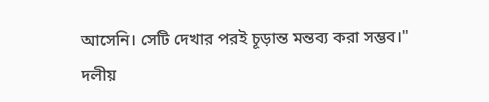আসেনি। সেটি দেখার পরই চূড়ান্ত মন্তব্য করা সম্ভব।"
দলীয়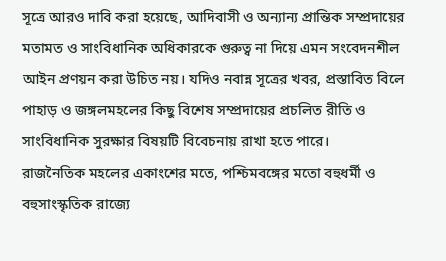সূত্রে আরও দাবি করা হয়েছে, আদিবাসী ও অন্যান্য প্রান্তিক সম্প্রদায়ের মতামত ও সাংবিধানিক অধিকারকে গুরুত্ব না দিয়ে এমন সংবেদনশীল আইন প্রণয়ন করা উচিত নয়। যদিও নবান্ন সূত্রের খবর, প্রস্তাবিত বিলে পাহাড় ও জঙ্গলমহলের কিছু বিশেষ সম্প্রদায়ের প্রচলিত রীতি ও সাংবিধানিক সুরক্ষার বিষয়টি বিবেচনায় রাখা হতে পারে।
রাজনৈতিক মহলের একাংশের মতে, পশ্চিমবঙ্গের মতো বহুধর্মী ও বহুসাংস্কৃতিক রাজ্যে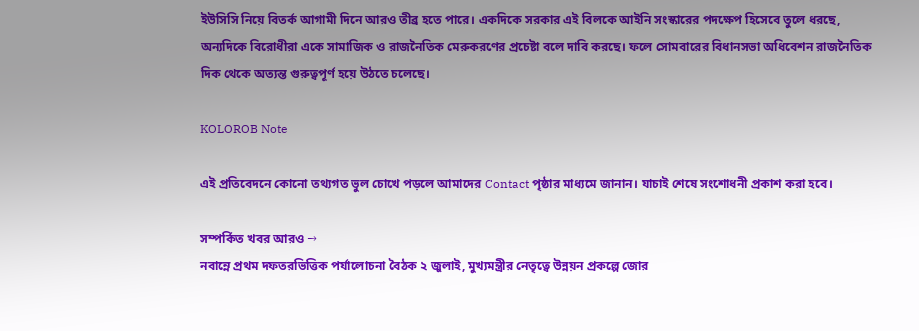ইউসিসি নিয়ে বিতর্ক আগামী দিনে আরও তীব্র হতে পারে। একদিকে সরকার এই বিলকে আইনি সংস্কারের পদক্ষেপ হিসেবে তুলে ধরছে, অন্যদিকে বিরোধীরা একে সামাজিক ও রাজনৈতিক মেরুকরণের প্রচেষ্টা বলে দাবি করছে। ফলে সোমবারের বিধানসভা অধিবেশন রাজনৈতিক দিক থেকে অত্যন্ত গুরুত্বপূর্ণ হয়ে উঠতে চলেছে।

KOLOROB Note

এই প্রতিবেদনে কোনো তথ্যগত ভুল চোখে পড়লে আমাদের Contact পৃষ্ঠার মাধ্যমে জানান। যাচাই শেষে সংশোধনী প্রকাশ করা হবে।

সম্পর্কিত খবর আরও →
নবান্নে প্রথম দফতরভিত্তিক পর্যালোচনা বৈঠক ২ জুলাই, মুখ্যমন্ত্রীর নেতৃত্বে উন্নয়ন প্রকল্পে জোর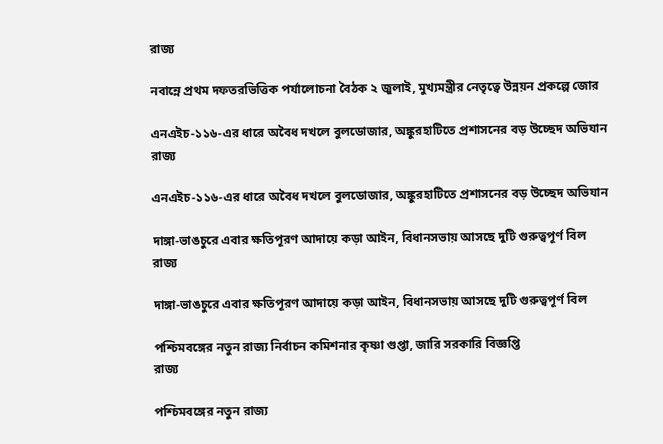রাজ্য

নবান্নে প্রথম দফতরভিত্তিক পর্যালোচনা বৈঠক ২ জুলাই, মুখ্যমন্ত্রীর নেতৃত্বে উন্নয়ন প্রকল্পে জোর

এনএইচ-১১৬-এর ধারে অবৈধ দখলে বুলডোজার, অঙ্কুরহাটিতে প্রশাসনের বড় উচ্ছেদ অভিযান
রাজ্য

এনএইচ-১১৬-এর ধারে অবৈধ দখলে বুলডোজার, অঙ্কুরহাটিতে প্রশাসনের বড় উচ্ছেদ অভিযান

দাঙ্গা-ভাঙচুরে এবার ক্ষতিপূরণ আদায়ে কড়া আইন, বিধানসভায় আসছে দুটি গুরুত্বপূর্ণ বিল
রাজ্য

দাঙ্গা-ভাঙচুরে এবার ক্ষতিপূরণ আদায়ে কড়া আইন, বিধানসভায় আসছে দুটি গুরুত্বপূর্ণ বিল

পশ্চিমবঙ্গের নতুন রাজ্য নির্বাচন কমিশনার কৃষ্ণা গুপ্তা, জারি সরকারি বিজ্ঞপ্তি
রাজ্য

পশ্চিমবঙ্গের নতুন রাজ্য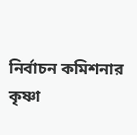নির্বাচন কমিশনার কৃষ্ণা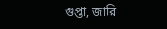গুপ্তা, জারি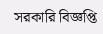সরকারি বিজ্ঞপ্তি